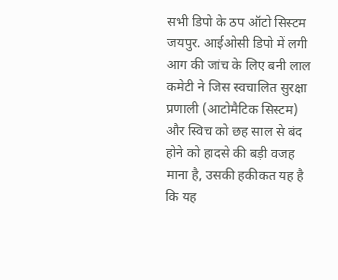सभी डिपो के ठप ऑटो सिस्टम
जयपुर. आईओसी डिपो में लगी आग की जांच के लिए बनी लाल कमेटी ने जिस स्वचालित सुरक्षा प्रणाली (आटोमैटिक सिस्टम) और स्विच को छह साल से बंद होने को हादसे की बड़ी वजह माना है, उसकी हकीकत यह है कि यह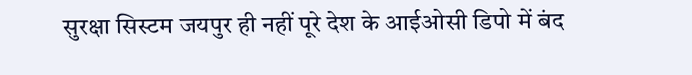सुरक्षा सिस्टम जयपुर ही नहीं पूरे देश के आईओसी डिपो में बंद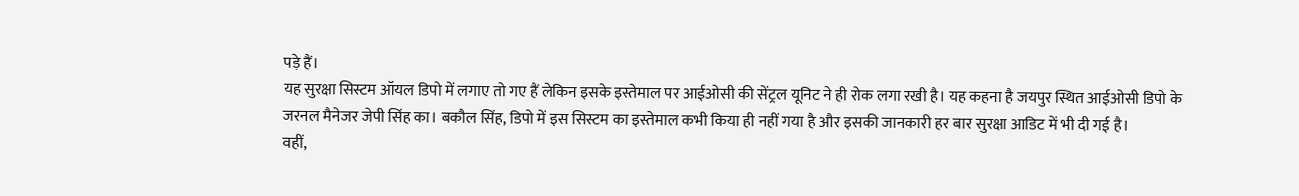पड़े हैं।
यह सुरक्षा सिस्टम ऑयल डिपो में लगाए तो गए हैं लेकिन इसके इस्तेमाल पर आईओसी की सेंट्रल यूनिट ने ही रोक लगा रखी है। यह कहना है जयपुर स्थित आईओसी डिपो के जरनल मैनेजर जेपी सिंह का। बकौल सिंह, डिपो में इस सिस्टम का इस्तेमाल कभी किया ही नहीं गया है और इसकी जानकारी हर बार सुरक्षा आडिट में भी दी गई है।
वहीं,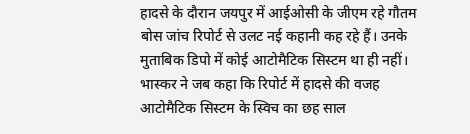हादसे के दौरान जयपुर में आईओसी के जीएम रहे गौतम बोस जांच रिपोर्ट से उलट नई कहानी कह रहे हैं। उनके मुताबिक डिपो में कोई आटोमैटिक सिस्टम था ही नहीं। भास्कर ने जब कहा कि रिपोर्ट में हादसे की वजह आटोमैटिक सिस्टम के स्विच का छह साल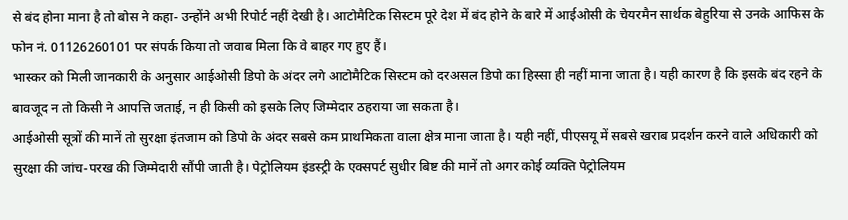से बंद होना माना है तो बोस ने कहा- उन्होंने अभी रिपोर्ट नहीं देखी है। आटोमैटिक सिस्टम पूरे देश में बंद होने के बारे में आईओसी के चेयरमैन सार्थक बेहुरिया से उनके आफिस के फोन नं. 01126260101 पर संपर्क किया तो जवाब मिला कि वे बाहर गए हुए हैं।
भास्कर को मिली जानकारी के अनुसार आईओसी डिपो के अंदर लगे आटोमैटिक सिस्टम को दरअसल डिपो का हिस्सा ही नहीं माना जाता है। यही कारण है कि इसके बंद रहने के बावजूद न तो किसी ने आपत्ति जताई, न ही किसी को इसके लिए जिम्मेदार ठहराया जा सकता है।
आईओसी सूत्रों की मानें तो सुरक्षा इंतजाम को डिपो के अंदर सबसे कम प्राथमिकता वाला क्षेत्र माना जाता है। यही नहीं, पीएसयू में सबसे खराब प्रदर्शन करने वाले अधिकारी को सुरक्षा की जांच-परख की जिम्मेदारी सौंपी जाती है। पेट्रोलियम इंडस्ट्री के एक्सपर्ट सुधीर बिष्ट की मानें तो अगर कोई व्यक्ति पेट्रोलियम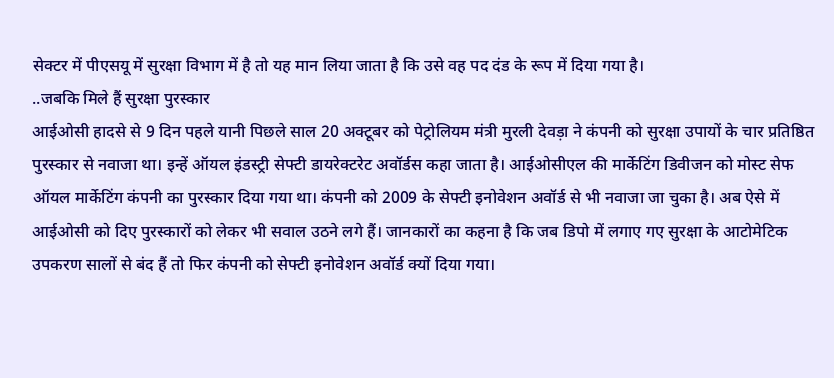सेक्टर में पीएसयू में सुरक्षा विभाग में है तो यह मान लिया जाता है कि उसे वह पद दंड के रूप में दिया गया है।
..जबकि मिले हैं सुरक्षा पुरस्कार
आईओसी हादसे से 9 दिन पहले यानी पिछले साल 20 अक्टूबर को पेट्रोलियम मंत्री मुरली देवड़ा ने कंपनी को सुरक्षा उपायों के चार प्रतिष्ठित पुरस्कार से नवाजा था। इन्हें ऑयल इंडस्ट्री सेफ्टी डायरेक्टरेट अवॉर्डस कहा जाता है। आईओसीएल की मार्केटिंग डिवीजन को मोस्ट सेफ ऑयल मार्केटिंग कंपनी का पुरस्कार दिया गया था। कंपनी को 2009 के सेफ्टी इनोवेशन अवॉर्ड से भी नवाजा जा चुका है। अब ऐसे में आईओसी को दिए पुरस्कारों को लेकर भी सवाल उठने लगे हैं। जानकारों का कहना है कि जब डिपो में लगाए गए सुरक्षा के आटोमेटिक उपकरण सालों से बंद हैं तो फिर कंपनी को सेफ्टी इनोवेशन अवॉर्ड क्यों दिया गया।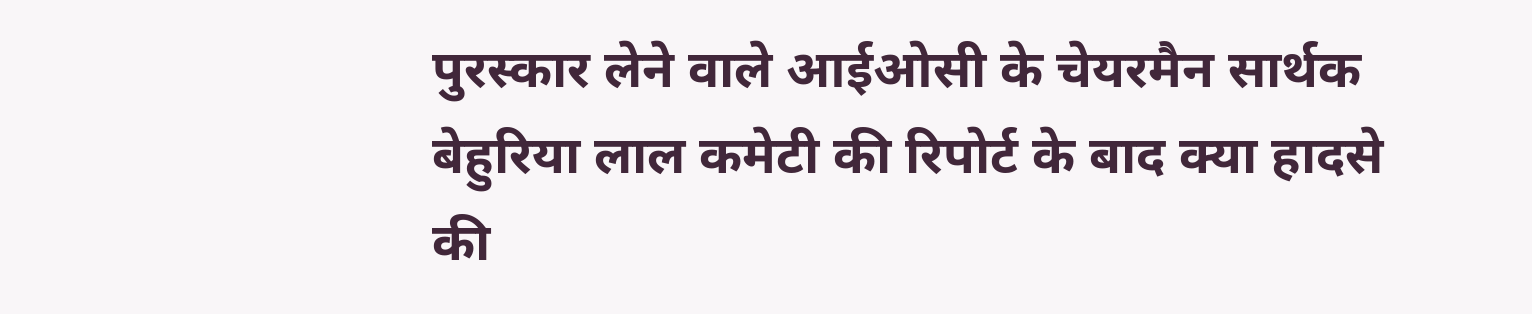पुरस्कार लेने वाले आईओसी के चेयरमैन सार्थक बेहुरिया लाल कमेटी की रिपोर्ट के बाद क्या हादसे की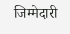जिम्मेदारी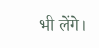भी लेंगे।